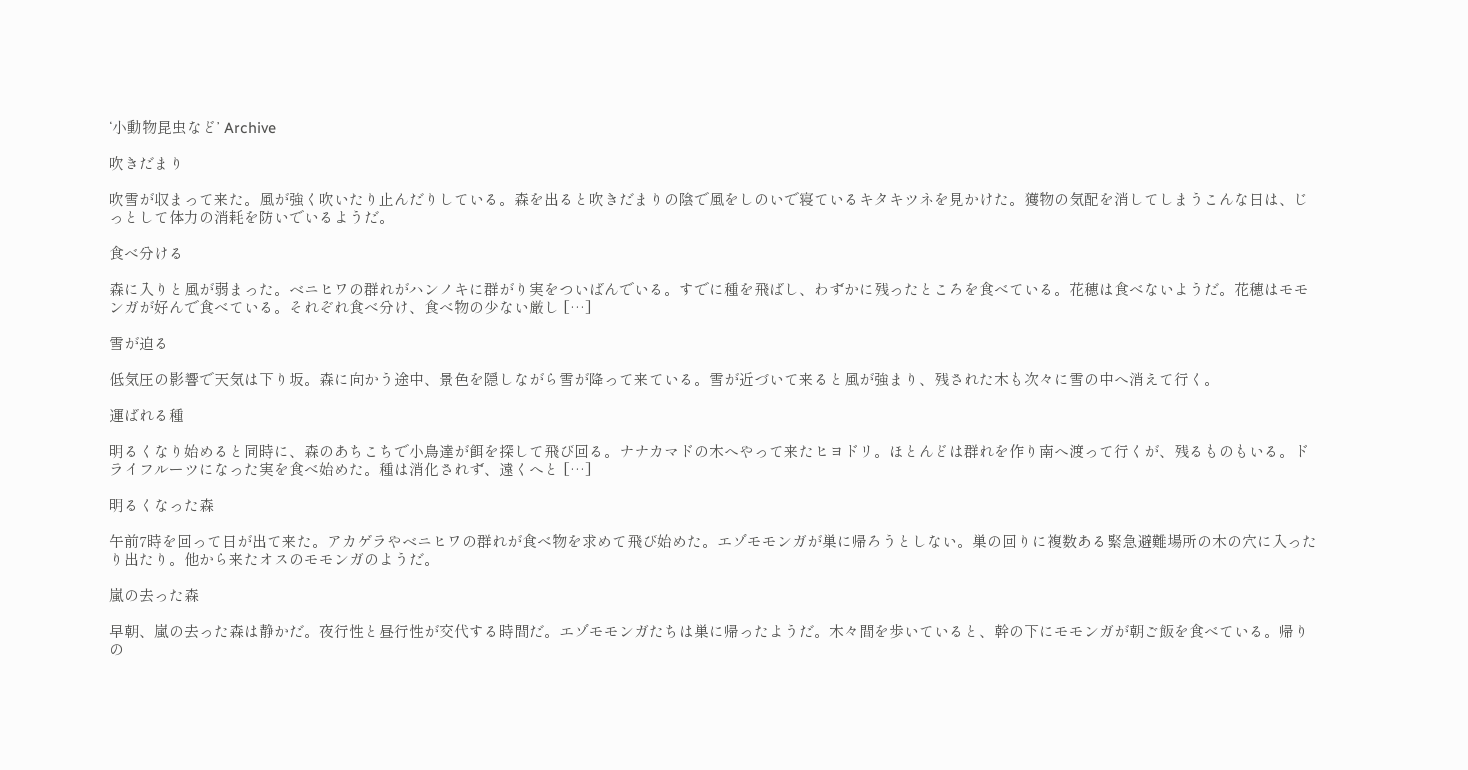‘小動物昆虫など’ Archive

吹きだまり

吹雪が収まって来た。風が強く吹いたり止んだりしている。森を出ると吹きだまりの陰で風をしのいで寝ているキタキツネを見かけた。獲物の気配を消してしまうこんな日は、じっとして体力の消耗を防いでいるようだ。

食べ分ける

森に入りと風が弱まった。ベニヒワの群れがハンノキに群がり実をついばんでいる。すでに種を飛ばし、わずかに残ったところを食べている。花穂は食べないようだ。花穂はモモンガが好んで食べている。それぞれ食べ分け、食べ物の少ない厳し […]

雪が迫る

低気圧の影響で天気は下り坂。森に向かう途中、景色を隠しながら雪が降って来ている。雪が近づいて来ると風が強まり、残された木も次々に雪の中へ消えて行く。

運ばれる種

明るくなり始めると同時に、森のあちこちで小鳥達が餌を探して飛び回る。ナナカマドの木へやって来たヒヨドリ。ほとんどは群れを作り南へ渡って行くが、残るものもいる。ドライフルーツになった実を食べ始めた。種は消化されず、遠くへと […]

明るくなった森

午前7時を回って日が出て来た。アカゲラやベニヒワの群れが食べ物を求めて飛び始めた。エゾモモンガが巣に帰ろうとしない。巣の回りに複数ある緊急避難場所の木の穴に入ったり出たり。他から来たオスのモモンガのようだ。

嵐の去った森

早朝、嵐の去った森は静かだ。夜行性と昼行性が交代する時間だ。エゾモモンガたちは巣に帰ったようだ。木々間を歩いていると、幹の下にモモンガが朝ご飯を食べている。帰りの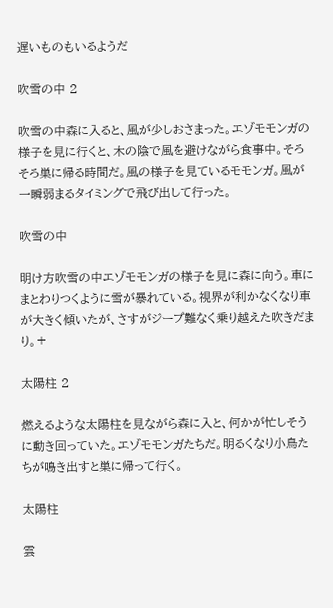遅いものもいるようだ

吹雪の中 2

吹雪の中森に入ると、風が少しおさまった。エゾモモンガの様子を見に行くと、木の陰で風を避けながら食事中。そろそろ巣に帰る時間だ。風の様子を見ているモモンガ。風が一瞬弱まるタイミングで飛び出して行った。

吹雪の中

明け方吹雪の中エゾモモンガの様子を見に森に向う。車にまとわりつくように雪が暴れている。視界が利かなくなり車が大きく傾いたが、さすがジープ難なく乗り越えた吹きだまり。+

太陽柱 2

燃えるような太陽柱を見ながら森に入と、何かが忙しそうに動き回っていた。エゾモモンガたちだ。明るくなり小鳥たちが鳴き出すと巣に帰って行く。

太陽柱

雲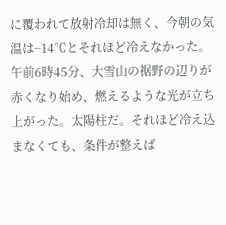に覆われて放射冷却は無く、今朝の気温は−14℃とそれほど冷えなかった。午前6時45分、大雪山の裾野の辺りが赤くなり始め、燃えるような光が立ち上がった。太陽柱だ。それほど冷え込まなくても、条件が整えば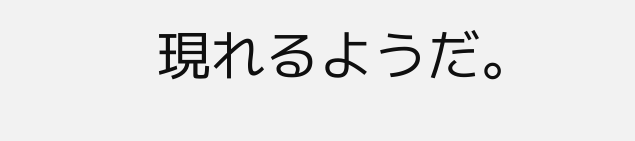現れるようだ。